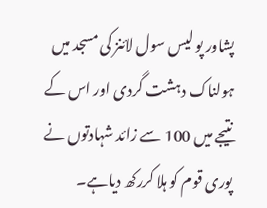پشاور پو لیس سول لائنز کی مسجد میں ہولناک دہشت گردی اور اس کے نتیجے میں 100 سے زائد شہادتوں نے پوری قوم کو ہلا کررکھ دیاہے۔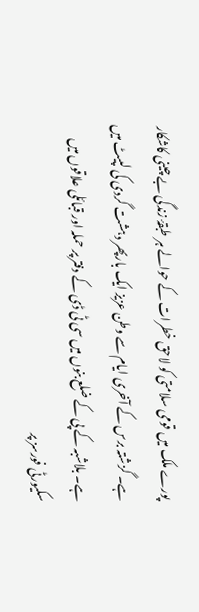پورے ملک میں قومی سلامتی کو لاحق خطرات کے حوالے ہر طبقۂ زندگی بے چینی کاشکار ہے۔ گزشتہ برس کے آخری ایام سے وطن عزیز ایک بارپھر دہشت گردی کی لپیٹ میں ہے۔ بلاشبہ کے پی کے ضلع بنوں میں سی ٹی ڈی کے دفتر پر حملہ اور قبائلی علاقوں میں سکیورٹی فورسز پر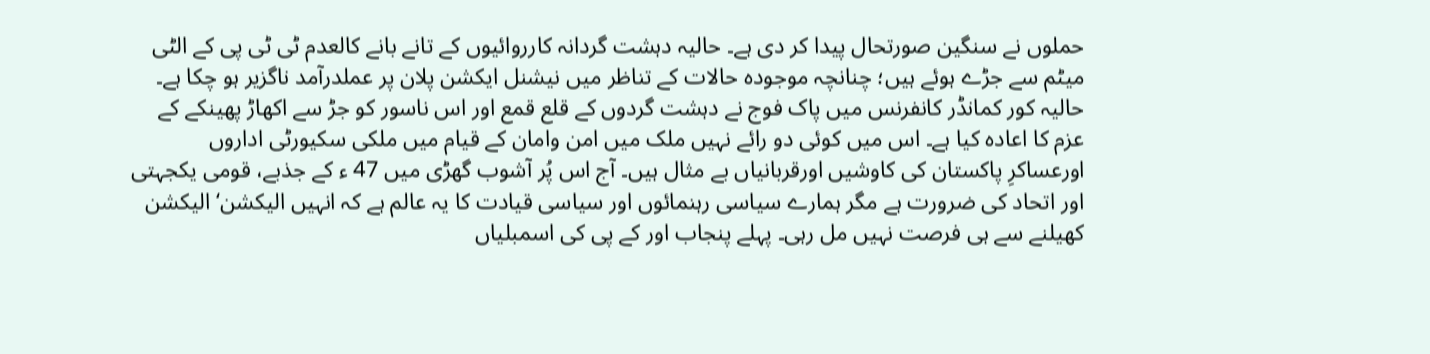حملوں نے سنگین صورتحال پیدا کر دی ہے۔ حالیہ دہشت گردانہ کارروائیوں کے تانے بانے کالعدم ٹی ٹی پی کے الٹی میٹم سے جڑے ہوئے ہیں؛ چنانچہ موجودہ حالات کے تناظر میں نیشنل ایکشن پلان پر عملدرآمد ناگزیر ہو چکا ہے۔ حالیہ کور کمانڈر کانفرنس میں پاک فوج نے دہشت گردوں کے قلع قمع اور اس ناسور کو جڑ سے اکھاڑ پھینکے کے عزم کا اعادہ کیا ہے۔ اس میں کوئی دو رائے نہیں ملک میں امن وامان کے قیام میں ملکی سکیورٹی اداروں اورعساکرِ پاکستان کی کاوشیں اورقربانیاں بے مثال ہیں۔ آج اس پُر آشوب گھڑی میں 47 ء کے جذبے، قومی یکجہتی اور اتحاد کی ضرورت ہے مگر ہمارے سیاسی رہنمائوں اور سیاسی قیادت کا یہ عالم ہے کہ انہیں الیکشن‘ الیکشن کھیلنے سے ہی فرصت نہیں مل رہی۔ پہلے پنجاب اور کے پی کی اسمبلیاں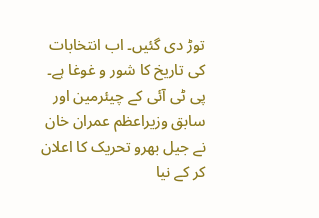توڑ دی گئیں۔ اب انتخابات کی تاریخ کا شور و غوغا ہے۔ پی ٹی آئی کے چیئرمین اور سابق وزیراعظم عمران خان نے جیل بھرو تحریک کا اعلان کر کے نیا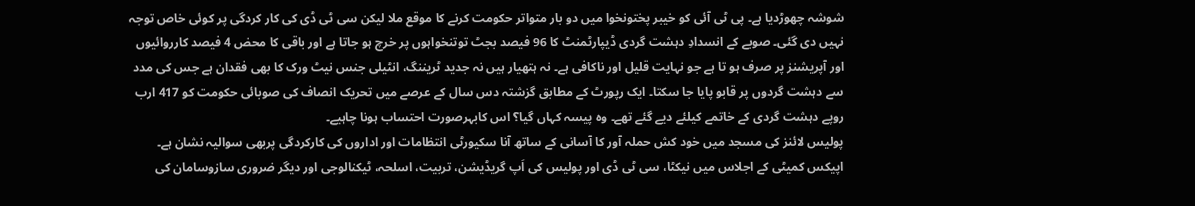شوشہ چھوڑدیا ہے۔ پی ٹی آئی کو خیبر پختونخوا میں دو بار متواتر حکومت کرنے کا موقع ملا لیکن سی ٹی ڈی کی کار کردگی پر کوئی خاص توجہ نہیں دی گئی۔ صوبے کے انسدادِ دہشت گردی ڈیپارٹمنٹ کا 96 فیصد بجٹ توتنخواہوں پر خرچ ہو جاتا ہے اور باقی کا محض 4 فیصد کارروائیوں اور آپریشنز پر صرف ہو تا ہے جو نہایت قلیل اور ناکافی ہے۔ نہ ہتھیار ہیں نہ جدید ٹریننگ، انٹیلی جنس نیٹ ورک کا بھی فقدان ہے جس کی مدد سے دہشت گردوں پر قابو پایا جا سکتا۔ ایک رپورٹ کے مطابق گزشتہ دس سال کے عرصے میں تحریک انصاف کی صوبائی حکومت کو 417 ارب روپے دہشت گردی کے خاتمے کیلئے دیے گئے تھے۔ وہ پیسہ کہاں گیا؟ اس کابہرصورت احتساب ہونا چاہیے۔
پولیس لائنز کی مسجد میں خود کش حملہ آور کا آسانی کے ساتھ آنا سکیورٹی انتظامات اور اداروں کی کارکردگی پربھی سوالیہ نشان ہے۔ اپیکس کمیٹی کے اجلاس میں نیکٹا، سی ٹی ڈی اور پولیس کی اَپ گریڈیشن، تربیت، اسلحہ، ٹیکنالوجی اور دیگر ضروری سازوسامان کی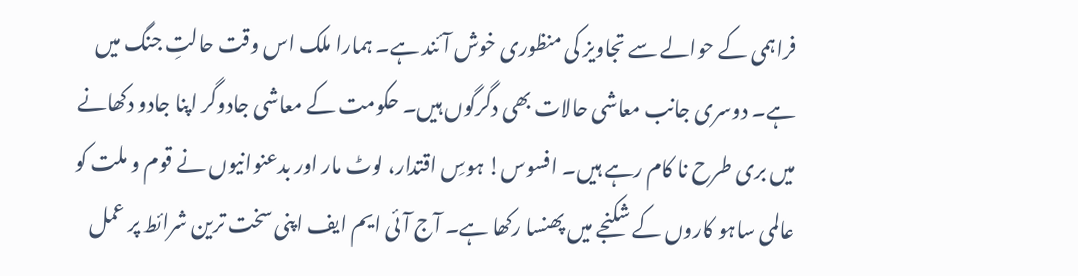فراہمی کے حوالے سے تجاویز کی منظوری خوش آئند ہے۔ ہمارا ملک اس وقت حالتِ جنگ میں ہے۔ دوسری جانب معاشی حالات بھی دگرگوں ہیں۔ حکومت کے معاشی جادوگر اپنا جادو دکھانے میں بری طرح نا کام رہے ہیں۔ افسوس! ہوسِ اقتدار، لوٹ مار اور بدعنوانیوں نے قوم و ملت کو عالمی ساہو کاروں کے شکنجے میں پھنسا رکھا ہے۔ آج آئی ایم ایف اپنی سخت ترین شرائط پر عمل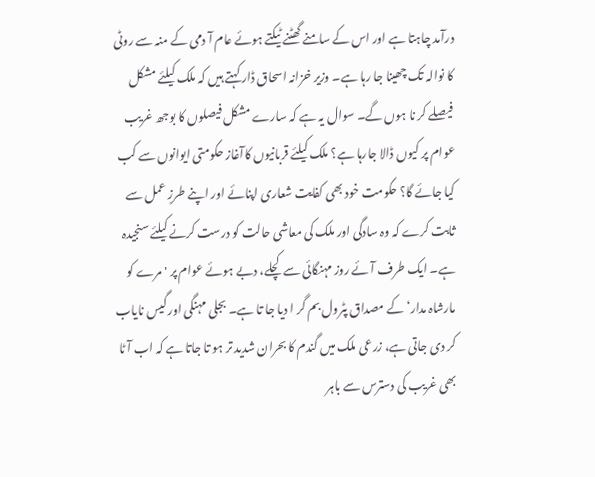درآمد چاہتا ہے اور اس کے سامنے گھٹنے ٹیکتے ہوئے عام آ دمی کے منہ سے روٹی کا نوالہ تک چھینا جا رہا ہے۔ وزیر خزانہ اسحاق ڈار کہتے ہیں کہ ملک کیلئے مشکل فیصلے کر نا ہوں گے۔ سوال یہ ہے کہ سارے مشکل فیصلوں کا بوجھ غریب عوام پر کیوں ڈالا جارہا ہے؟ ملک کیلئے قربانیوں کاآغاز حکومتی ایوانوں سے کب کیا جائے گا؟ حکومت خود بھی کفایت شعاری اپنائے اور اپنے طرزِ عمل سے ثابت کرے کہ وہ سادگی اور ملک کی معاشی حالت کو درست کرنے کیلئے سنجیدہ ہے۔ ایک طرف آئے روز مہنگائی سے کچلے، دبے ہوئے عوام پر 'مرے کو مارشاہ مدار‘ کے مصداق پٹرول بم گر ا دیا جا تا ہے۔ بجلی مہنگی اور گیس نایاب کر دی جاتی ہے، زرعی ملک میں گندم کا بحران شدید تر ہو تا جاتا ہے کہ اب آٹا بھی غریب کی دسترس سے باہر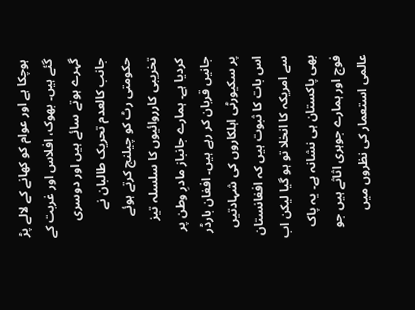ہوچکا ہے اور عوام کو کھانے کے لالے پڑ گئے ہیں۔ بھوک، افلاس اور غربت کے گہرے ہوتے سائے ہیں اور دوسری جانب کالعدم تحریک طالبان نے حکومتی رٹ کو چیلنج کرتے ہوئے تخریبی کارروائیوں کا سلسلہ تیز کردیا ہے۔ ہمارے جانباز مادرِ وطن پر جانیں قربان کر رہے ہیں۔ افغان بارڈر پر سکیورٹی اہلکاروں کی شہادتیں اس بات کا ثبوت ہیں کہ افغانستان سے امریکہ کا انخلا تو ہو گیا لیکن اب بھی پاکستان ہی نشانہ ہے۔ یہ پاک فوج اور ہمارے جوہری اثاثے ہیں جو عالمی استعمار کی نظروں میں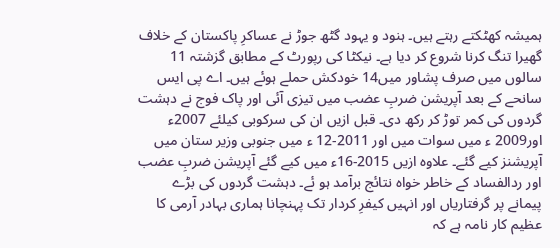ہمیشہ کھٹکتے رہتے ہیں۔ ہنود و یہود گٹھ جوڑ نے عساکرِ پاکستان کے خلاف گھیرا تنگ کرنا شروع کر دیا ہے۔ نیکٹا کی رپورٹ کے مطابق گزشتہ 11 سالوں میں صرف پشاور میں14 خودکش حملے ہوئے ہیں۔ اے پی ایس سانحے کے بعد آپریشن ضربِ عضب میں تیزی آئی اور پاک فوج نے دہشت گردوں کی کمر توڑ کر رکھ دی۔ قبل ازیں ان کی سرکوبی کیلئے 2007ء اور2009 ء میں سوات میں اور 2011-12 ء میں جنوبی وزیر ستان میں آپریشنز کیے گئے۔ علاوہ ازیں 2015-16ء میں کیے گئے آپریشن ضربِ عضب اور ردالفساد کے خاطر خواہ نتائج برآمد ہو ئے۔ دہشت گردوں کی بڑے پیمانے پر گرفتاریاں اور انہیں کیفرِ کردار تک پہنچانا ہماری بہادر آرمی کا عظیم کار نامہ ہے کہ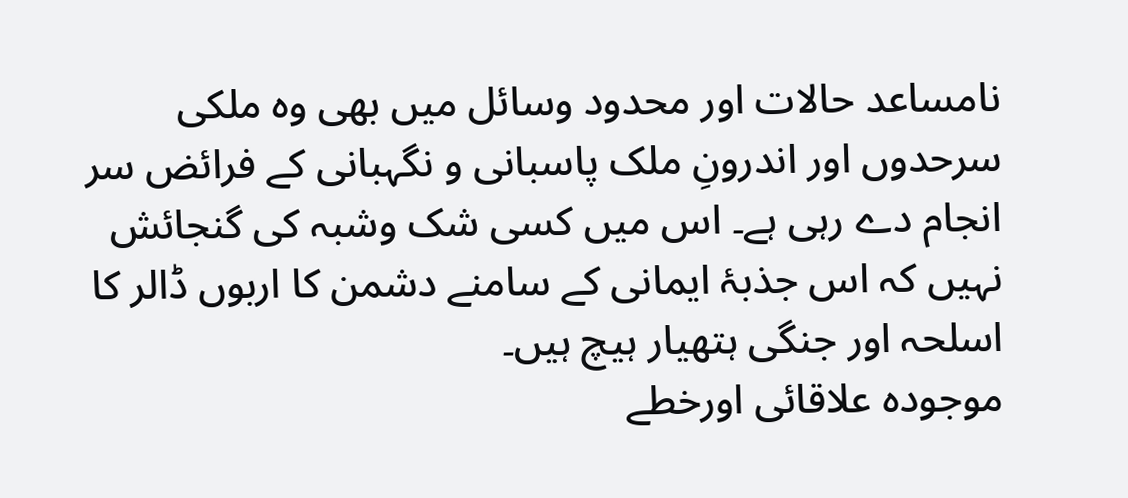نامساعد حالات اور محدود وسائل میں بھی وہ ملکی سرحدوں اور اندرونِ ملک پاسبانی و نگہبانی کے فرائض سر انجام دے رہی ہے۔ اس میں کسی شک وشبہ کی گنجائش نہیں کہ اس جذبۂ ایمانی کے سامنے دشمن کا اربوں ڈالر کا اسلحہ اور جنگی ہتھیار ہیچ ہیں۔
موجودہ علاقائی اورخطے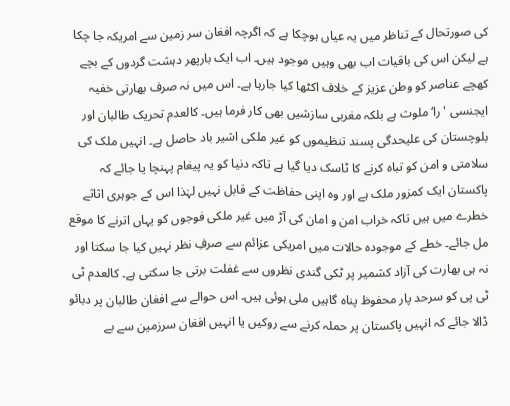کی صورتحال کے تناظر میں یہ عیاں ہوچکا ہے کہ اگرچہ افغان سر زمین سے امریکہ جا چکا ہے لیکن اس کی باقیات اب بھی وہیں موجود ہیں۔ اب ایک بارپھر دہشت گردوں کے بچے کھچے عناصر کو وطن عزیز کے خلاف اکٹھا کیا جارہا ہے۔ اس میں نہ صرف بھارتی خفیہ ایجنسی 'را‘ ملوث ہے بلکہ مغربی سازشیں بھی کار فرما ہیں۔ کالعدم تحریک طالبان اور بلوچستان کی علیحدگی پسند تنظیموں کو غیر ملکی اشیر باد حاصل ہے۔ انہیں ملک کی سلامتی و امن کو تباہ کرنے کا ٹاسک دیا گیا ہے تاکہ دنیا کو یہ پیغام پہنچا یا جائے کہ پاکستان ایک کمزور ملک ہے اور وہ اپنی حفاظت کے قابل نہیں لہٰذا اس کے جوہری اثاثے خطرے میں ہیں تاکہ خراب امن و امان کی آڑ میں غیر ملکی فوجوں کو یہاں اترنے کا موقع مل جائے۔ خطے کے موجودہ حالات میں امریکی عزائم سے صرفِ نظر نہیں کیا جا سکتا اور نہ ہی بھارت کی آزاد کشمیر پر ٹکی گندی نظروں سے غفلت برتی جا سکتی ہے۔ کالعدم ٹی ٹی پی کو سرحد پار محفوظ پناہ گاہیں ملی ہوئی ہیں۔ اس حوالے سے افغان طالبان پر دبائو ڈالا جائے کہ انہیں پاکستان پر حملہ کرنے سے روکیں یا انہیں افغان سرزمین سے بے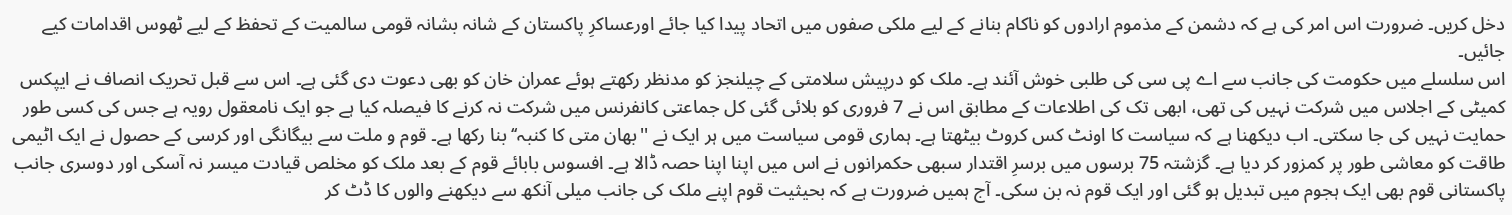دخل کریں۔ ضرورت اس امر کی ہے کہ دشمن کے مذموم ارادوں کو ناکام بنانے کے لیے ملکی صفوں میں اتحاد پیدا کیا جائے اورعساکرِ پاکستان کے شانہ بشانہ قومی سالمیت کے تحفظ کے لیے ٹھوس اقدامات کیے جائیں۔
اس سلسلے میں حکومت کی جانب سے اے پی سی کی طلبی خوش آئند ہے۔ ملک کو درپیش سلامتی کے چیلنجز کو مدنظر رکھتے ہوئے عمران خان کو بھی دعوت دی گئی ہے۔ اس سے قبل تحریک انصاف نے ایپکس کمیٹی کے اجلاس میں شرکت نہیں کی تھی، ابھی تک کی اطلاعات کے مطابق اس نے 7 فروری کو بلائی گئی کل جماعتی کانفرنس میں شرکت نہ کرنے کا فیصلہ کیا ہے جو ایک نامعقول رویہ ہے جس کی کسی طور حمایت نہیں کی جا سکتی۔ اب دیکھنا ہے کہ سیاست کا اونٹ کس کروٹ بیٹھتا ہے۔ ہماری قومی سیاست میں ہر ایک نے ''بھان متی کا کنبہ‘‘ بنا رکھا ہے۔ قوم و ملت سے بیگانگی اور کرسی کے حصول نے ایک اٹیمی طاقت کو معاشی طور پر کمزور کر دیا ہے۔ گزشتہ 75 برسوں میں برسرِ اقتدار سبھی حکمرانوں نے اس میں اپنا اپنا حصہ ڈالا ہے۔ افسوس بابائے قوم کے بعد ملک کو مخلص قیادت میسر نہ آسکی اور دوسری جانب پاکستانی قوم بھی ایک ہجوم میں تبدیل ہو گئی اور ایک قوم نہ بن سکی۔ آج ہمیں ضرورت ہے کہ بحیثیت قوم اپنے ملک کی جانب میلی آنکھ سے دیکھنے والوں کا ڈٹ کر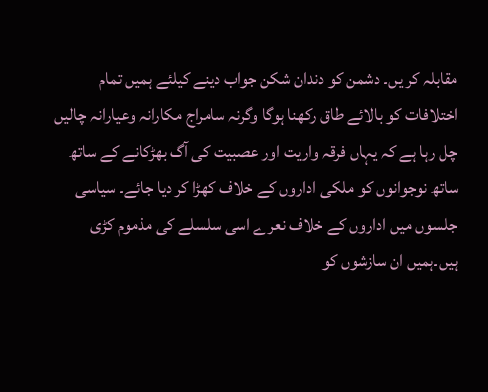مقابلہ کر یں۔ دشمن کو دندان شکن جواب دینے کیلئے ہمیں تمام اختلافات کو بالائے طاق رکھنا ہوگا وگرنہ سامراج مکارانہ وعیارانہ چالیں چل رہا ہے کہ یہاں فرقہ واریت اور عصبیت کی آگ بھڑکانے کے ساتھ ساتھ نوجوانوں کو ملکی اداروں کے خلاف کھڑا کر دیا جائے۔ سیاسی جلسوں میں اداروں کے خلاف نعرے اسی سلسلے کی مذموم کڑی ہیں۔ہمیں ان سازشوں کو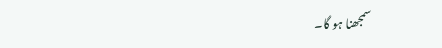سمجھنا ہو گا۔